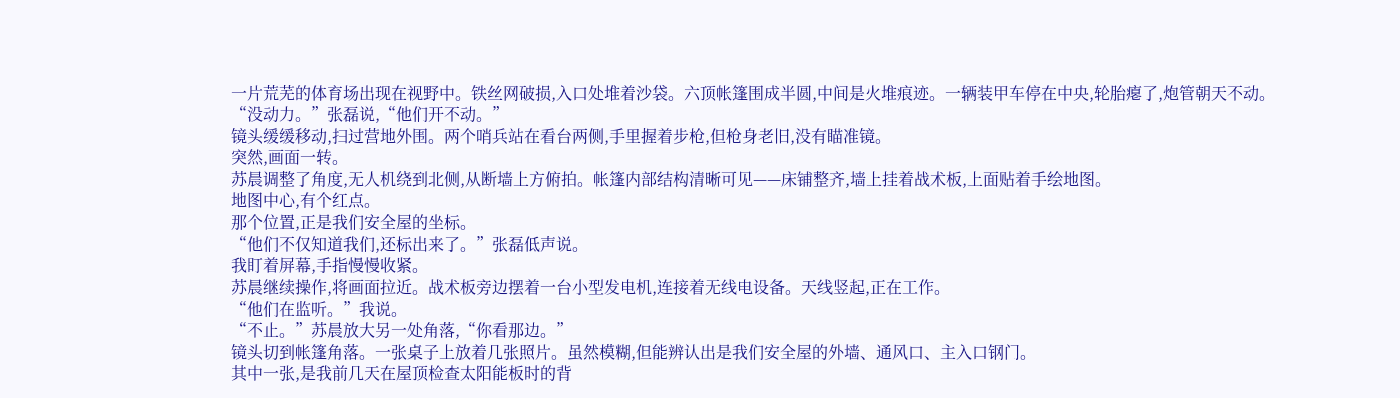一片荒芜的体育场出现在视野中。铁丝网破损,入口处堆着沙袋。六顶帐篷围成半圆,中间是火堆痕迹。一辆装甲车停在中央,轮胎瘪了,炮管朝天不动。
“没动力。”张磊说,“他们开不动。”
镜头缓缓移动,扫过营地外围。两个哨兵站在看台两侧,手里握着步枪,但枪身老旧,没有瞄准镜。
突然,画面一转。
苏晨调整了角度,无人机绕到北侧,从断墙上方俯拍。帐篷内部结构清晰可见——床铺整齐,墙上挂着战术板,上面贴着手绘地图。
地图中心,有个红点。
那个位置,正是我们安全屋的坐标。
“他们不仅知道我们,还标出来了。”张磊低声说。
我盯着屏幕,手指慢慢收紧。
苏晨继续操作,将画面拉近。战术板旁边摆着一台小型发电机,连接着无线电设备。天线竖起,正在工作。
“他们在监听。”我说。
“不止。”苏晨放大另一处角落,“你看那边。”
镜头切到帐篷角落。一张桌子上放着几张照片。虽然模糊,但能辨认出是我们安全屋的外墙、通风口、主入口钢门。
其中一张,是我前几天在屋顶检查太阳能板时的背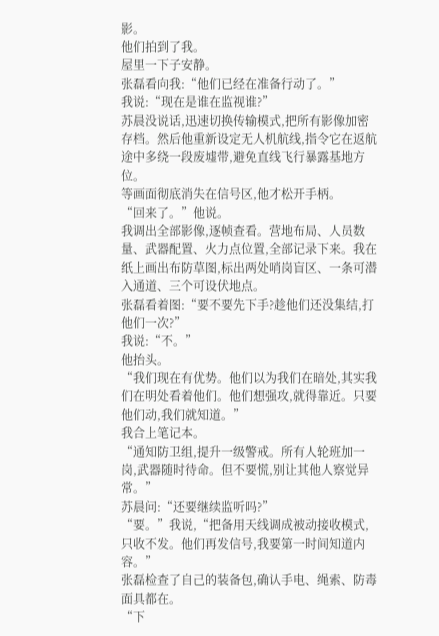影。
他们拍到了我。
屋里一下子安静。
张磊看向我:“他们已经在准备行动了。”
我说:“现在是谁在监视谁?”
苏晨没说话,迅速切换传输模式,把所有影像加密存档。然后他重新设定无人机航线,指令它在返航途中多绕一段废墟带,避免直线飞行暴露基地方位。
等画面彻底消失在信号区,他才松开手柄。
“回来了。”他说。
我调出全部影像,逐帧查看。营地布局、人员数量、武器配置、火力点位置,全部记录下来。我在纸上画出布防草图,标出两处哨岗盲区、一条可潜入通道、三个可设伏地点。
张磊看着图:“要不要先下手?趁他们还没集结,打他们一次?”
我说:“不。”
他抬头。
“我们现在有优势。他们以为我们在暗处,其实我们在明处看着他们。他们想强攻,就得靠近。只要他们动,我们就知道。”
我合上笔记本。
“通知防卫组,提升一级警戒。所有人轮班加一岗,武器随时待命。但不要慌,别让其他人察觉异常。”
苏晨问:“还要继续监听吗?”
“要。”我说,“把备用天线调成被动接收模式,只收不发。他们再发信号,我要第一时间知道内容。”
张磊检查了自己的装备包,确认手电、绳索、防毒面具都在。
“下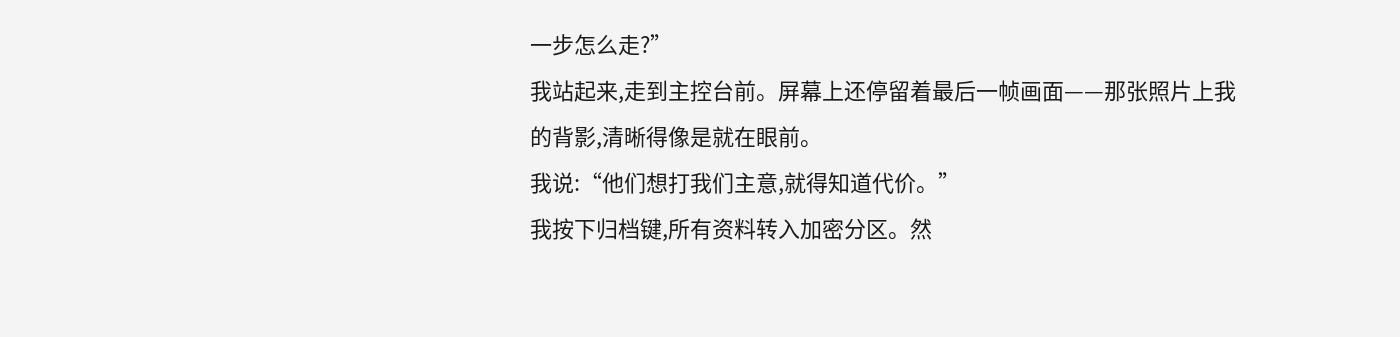一步怎么走?”
我站起来,走到主控台前。屏幕上还停留着最后一帧画面——那张照片上我的背影,清晰得像是就在眼前。
我说:“他们想打我们主意,就得知道代价。”
我按下归档键,所有资料转入加密分区。然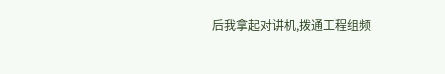后我拿起对讲机,拨通工程组频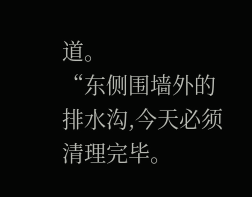道。
“东侧围墙外的排水沟,今天必须清理完毕。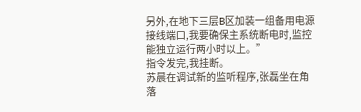另外,在地下三层B区加装一组备用电源接线端口,我要确保主系统断电时,监控能独立运行两小时以上。”
指令发完,我挂断。
苏晨在调试新的监听程序,张磊坐在角落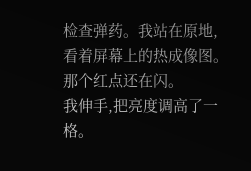检查弹药。我站在原地,看着屏幕上的热成像图。
那个红点还在闪。
我伸手,把亮度调高了一格。